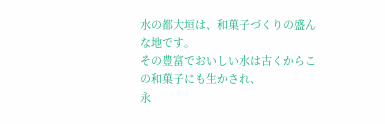水の都大垣は、和菓子づくりの盛んな地です。
その豊富でおいしい水は古くからこの和菓子にも生かされ、
永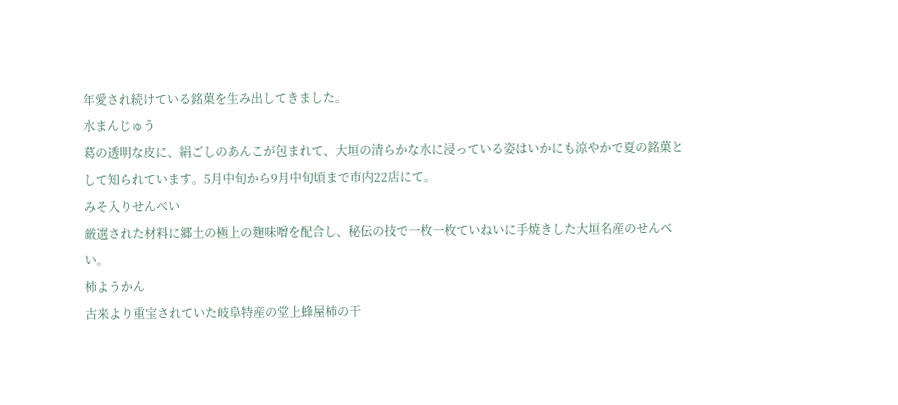年愛され続けている銘菓を生み出してきました。
水まんじゅう
葛の透明な皮に、絹ごしのあんこが包まれて、大垣の清らかな水に浸っている姿はいかにも涼やかで夏の銘菓として知られています。5月中旬から9月中旬頃まで市内22店にて。
みそ入りせんべい
厳選された材料に郷土の極上の麹味噌を配合し、秘伝の技で一枚一枚ていねいに手焼きした大垣名産のせんべい。
柿ようかん
古来より重宝されていた岐阜特産の堂上蜂屋柿の干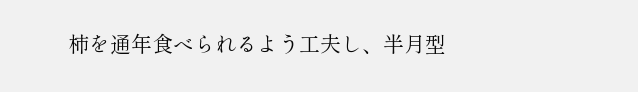柿を通年食べられるよう工夫し、半月型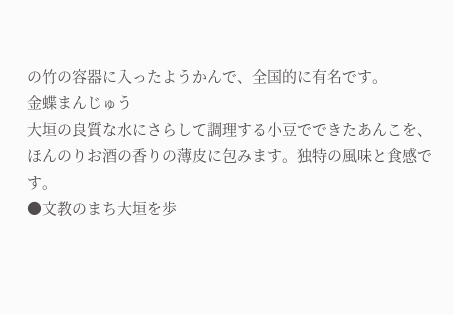の竹の容器に入ったようかんで、全国的に有名です。
金蝶まんじゅう
大垣の良質な水にさらして調理する小豆でできたあんこを、ほんのりお酒の香りの薄皮に包みます。独特の風味と食感です。
●文教のまち大垣を歩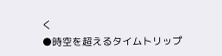く
●時空を超えるタイムトリップ